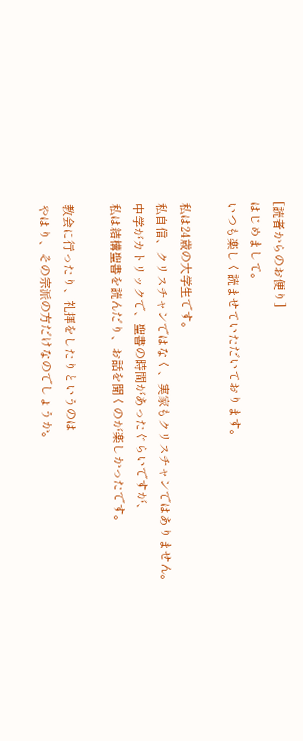[読者からのお便り]
はじめまして。
いつも楽しく読ませていただいております。

私は24歳の大学生です。
私自信、クリスチャンではなく、実家もクリスチャンではありません。
中学がカトリックで、聖書の時間があったぐらいですが、
私は結構聖書を読んだり、お話を聞くのが楽しかったです。

教会に行ったり、礼拝をしたりというのは
やはり、その宗派の方だけなのでしょうか。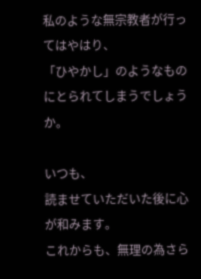私のような無宗教者が行ってはやはり、
「ひやかし」のようなものにとられてしまうでしょうか。

いつも、
読ませていただいた後に心が和みます。
これからも、無理の為さら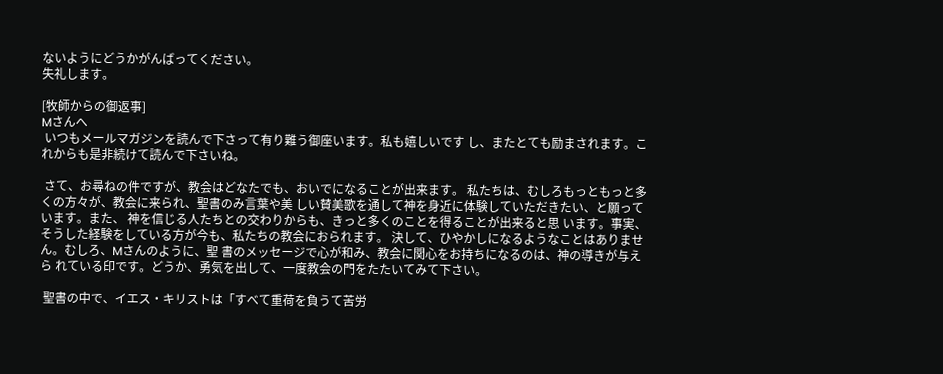ないようにどうかがんばってください。
失礼します。

[牧師からの御返事]
Mさんへ
 いつもメールマガジンを読んで下さって有り難う御座います。私も嬉しいです し、またとても励まされます。これからも是非続けて読んで下さいね。

 さて、お尋ねの件ですが、教会はどなたでも、おいでになることが出来ます。 私たちは、むしろもっともっと多くの方々が、教会に来られ、聖書のみ言葉や美 しい賛美歌を通して神を身近に体験していただきたい、と願っています。また、 神を信じる人たちとの交わりからも、きっと多くのことを得ることが出来ると思 います。事実、そうした経験をしている方が今も、私たちの教会におられます。 決して、ひやかしになるようなことはありません。むしろ、Mさんのように、聖 書のメッセージで心が和み、教会に関心をお持ちになるのは、神の導きが与えら れている印です。どうか、勇気を出して、一度教会の門をたたいてみて下さい。

 聖書の中で、イエス・キリストは「すべて重荷を負うて苦労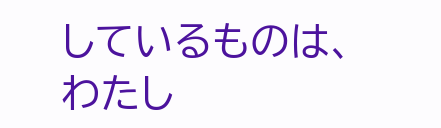しているものは、 わたし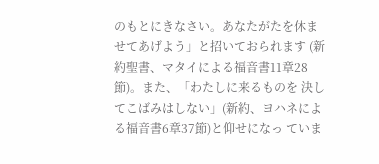のもとにきなさい。あなたがたを休ませてあげよう」と招いておられます (新約聖書、マタイによる福音書11章28節)。また、「わたしに来るものを 決してこばみはしない」(新約、ヨハネによる福音書6章37節)と仰せになっ ていま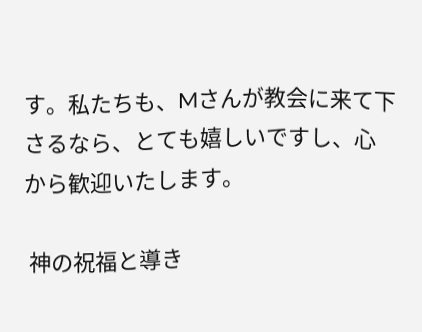す。私たちも、Mさんが教会に来て下さるなら、とても嬉しいですし、心 から歓迎いたします。

 神の祝福と導き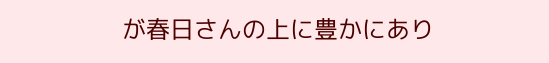が春日さんの上に豊かにあり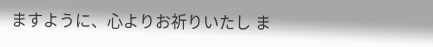ますように、心よりお祈りいたし ま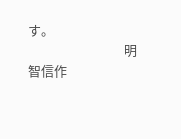す。
                                明智信作